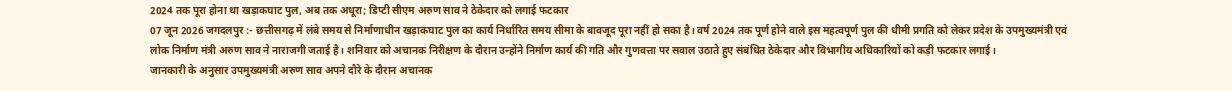2024 तक पूरा होना था खड़ाकघाट पुल, अब तक अधूरा; डिप्टी सीएम अरुण साव ने ठेकेदार को लगाई फटकार
07 जून 2026 जगदलपुर :- छत्तीसगढ़ में लंबे समय से निर्माणाधीन खड़ाकघाट पुल का कार्य निर्धारित समय सीमा के बावजूद पूरा नहीं हो सका है। वर्ष 2024 तक पूर्ण होने वाले इस महत्वपूर्ण पुल की धीमी प्रगति को लेकर प्रदेश के उपमुख्यमंत्री एवं लोक निर्माण मंत्री अरुण साव ने नाराजगी जताई है। शनिवार को अचानक निरीक्षण के दौरान उन्होंने निर्माण कार्य की गति और गुणवत्ता पर सवाल उठाते हुए संबंधित ठेकेदार और विभागीय अधिकारियों को कड़ी फटकार लगाई।
जानकारी के अनुसार उपमुख्यमंत्री अरुण साव अपने दौरे के दौरान अचानक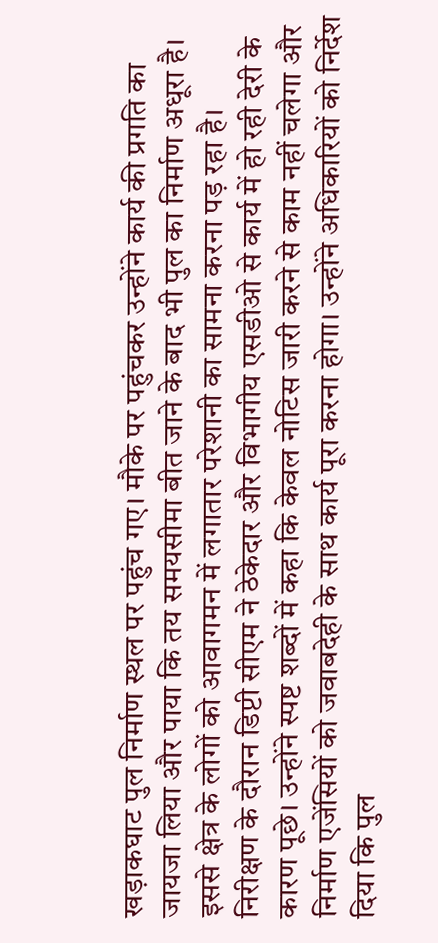खड़ाकघाट पुल निर्माण स्थल पर पहुंच गए। मौके पर पहुंचकर उन्होंने कार्य की प्रगति का जायजा लिया और पाया कि तय समयसीमा बीत जाने के बाद भी पुल का निर्माण अधूरा है। इससे क्षेत्र के लोगों को आवागमन में लगातार परेशानी का सामना करना पड़ रहा है।
निरीक्षण के दौरान डिप्टी सीएम ने ठेकेदार और विभागीय एसडीओ से कार्य में हो रही देरी के कारण पूछे। उन्होंने स्पष्ट शब्दों में कहा कि केवल नोटिस जारी करने से काम नहीं चलेगा और निर्माण एजेंसियों को जवाबदेही के साथ कार्य पूरा करना होगा। उन्होंने अधिकारियों को निर्देश दिया कि पुल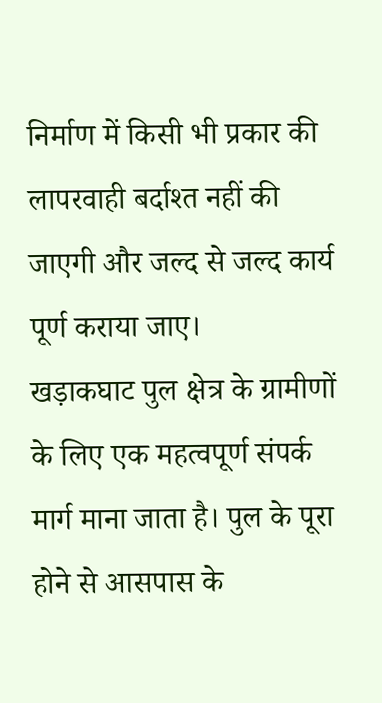निर्माण में किसी भी प्रकार की लापरवाही बर्दाश्त नहीं की जाएगी और जल्द से जल्द कार्य पूर्ण कराया जाए।
खड़ाकघाट पुल क्षेत्र के ग्रामीणों के लिए एक महत्वपूर्ण संपर्क मार्ग माना जाता है। पुल के पूरा होने से आसपास के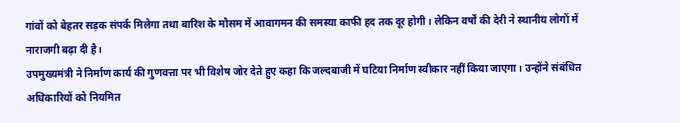गांवों को बेहतर सड़क संपर्क मिलेगा तथा बारिश के मौसम में आवागमन की समस्या काफी हद तक दूर होगी। लेकिन वर्षों की देरी ने स्थानीय लोगों में नाराजगी बढ़ा दी है।
उपमुख्यमंत्री ने निर्माण कार्य की गुणवत्ता पर भी विशेष जोर देते हुए कहा कि जल्दबाजी में घटिया निर्माण स्वीकार नहीं किया जाएगा। उन्होंने संबंधित अधिकारियों को नियमित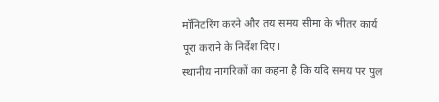मॉनिटरिंग करने और तय समय सीमा के भीतर कार्य पूरा कराने के निर्देश दिए।
स्थानीय नागरिकों का कहना है कि यदि समय पर पुल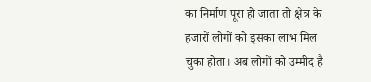का निर्माण पूरा हो जाता तो क्षेत्र के हजारों लोगों को इसका लाभ मिल चुका होता। अब लोगों को उम्मीद है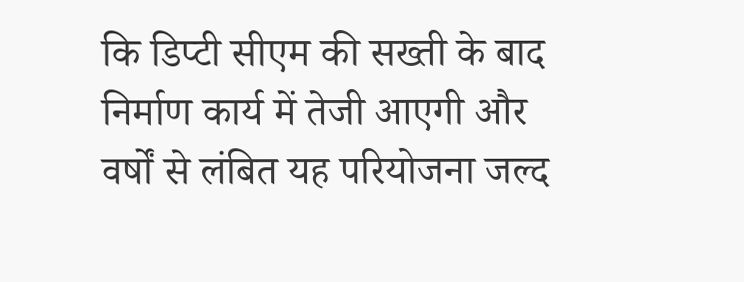कि डिप्टी सीएम की सख्ती के बाद निर्माण कार्य में तेजी आएगी और वर्षों से लंबित यह परियोजना जल्द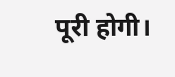पूरी होगी।